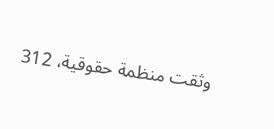وثقت منظمة حقوقية، 312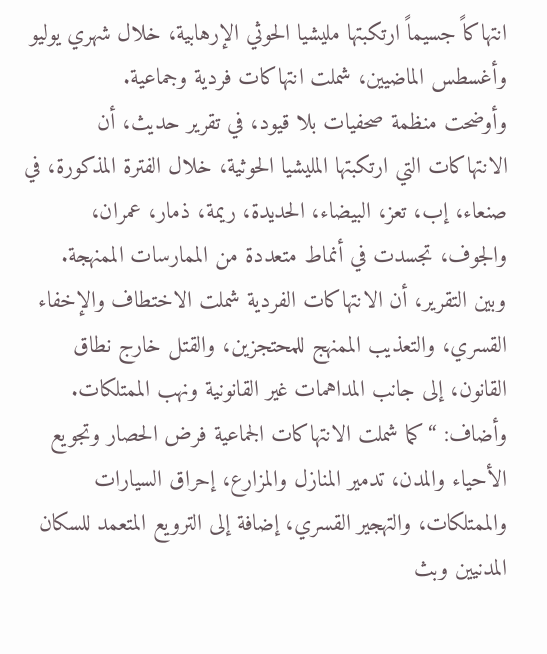انتهاكاً جسيماً ارتكبتها مليشيا الحوثي الإرهابية، خلال شهري يوليو وأغسطس الماضيين، شملت انتهاكات فردية وجماعية.
وأوضحت منظمة صحفيات بلا قيود، في تقرير حديث، أن الانتهاكات التي ارتكبتها المليشيا الحوثية، خلال الفترة المذكورة، في صنعاء، إب، تعز، البيضاء، الحديدة، ريمة، ذمار، عمران، والجوف، تجسدت في أنماط متعددة من الممارسات الممنهجة.
وبين التقرير، أن الانتهاكات الفردية شملت الاختطاف والإخفاء القسري، والتعذيب الممنهج للمحتجزين، والقتل خارج نطاق القانون، إلى جانب المداهمات غير القانونية ونهب الممتلكات.
وأضاف: “كما شملت الانتهاكات الجماعية فرض الحصار وتجويع الأحياء والمدن، تدمير المنازل والمزارع، إحراق السيارات والممتلكات، والتهجير القسري، إضافة إلى الترويع المتعمد للسكان المدنيين وبث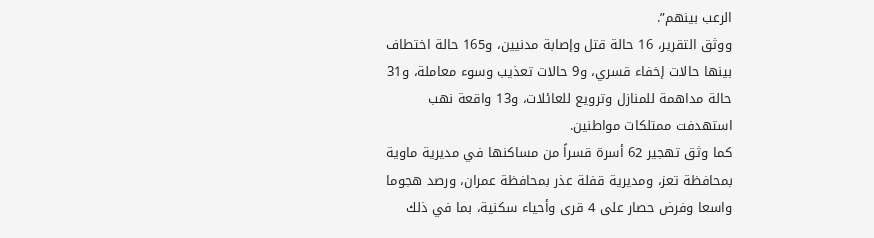الرعب بينهم”.
ووثق التقرير، 16 حالة قتل وإصابة مدنيين، و165 حالة اختطاف بينها حالات إخفاء قسري، و9 حالات تعذيب وسوء معاملة، و31 حالة مداهمة للمنازل وترويع للعائلات، و13 واقعة نهب استهدفت ممتلكات مواطنين.
كما وثق تهجير 62 أسرة قسراً من مساكنها في مديرية ماوية بمحافظة تعز، ومديرية قفلة عذر بمحافظة عمران، ورصد هجوما واسعا وفرض حصار على 4 قرى وأحياء سكنية، بما في ذلك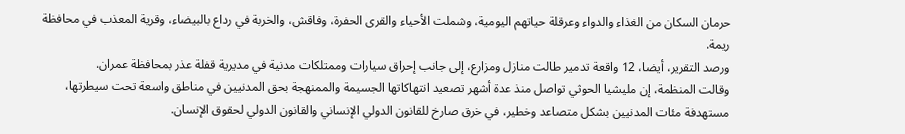حرمان السكان من الغذاء والدواء وعرقلة حياتهم اليومية، وشملت الأحياء والقرى الحفرة، وفاقش، والخربة في رداع بالبيضاء، وقرية المعذب في محافظة ريمة.
ورصد التقرير، أيضا، 12 واقعة تدمير طالت منازل ومزارع، إلى جانب إحراق سيارات وممتلكات مدنية في مديرية قفلة عذر بمحافظة عمران.
وقالت المنظمة، إن مليشيا الحوثي تواصل منذ عدة أشهر تصعيد انتهاكاتها الجسيمة والممنهجة بحق المدنيين في مناطق واسعة تحت سيطرتها، مستهدفة مئات المدنيين بشكل متصاعد وخطير، في خرق صارخ للقانون الدولي الإنساني والقانون الدولي لحقوق الإنسان.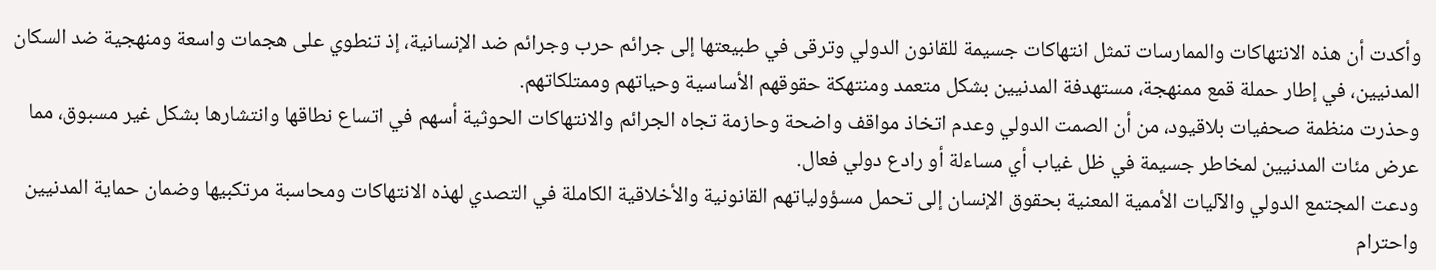وأكدت أن هذه الانتهاكات والممارسات تمثل انتهاكات جسيمة للقانون الدولي وترقى في طبيعتها إلى جرائم حرب وجرائم ضد الإنسانية، إذ تنطوي على هجمات واسعة ومنهجية ضد السكان المدنيين، في إطار حملة قمع ممنهجة، مستهدفة المدنيين بشكل متعمد ومنتهكة حقوقهم الأساسية وحياتهم وممتلكاتهم.
وحذرت منظمة صحفيات بلاقيود، من أن الصمت الدولي وعدم اتخاذ مواقف واضحة وحازمة تجاه الجرائم والانتهاكات الحوثية أسهم في اتساع نطاقها وانتشارها بشكل غير مسبوق، مما عرض مئات المدنيين لمخاطر جسيمة في ظل غياب أي مساءلة أو رادع دولي فعال.
ودعت المجتمع الدولي والآليات الأممية المعنية بحقوق الإنسان إلى تحمل مسؤولياتهم القانونية والأخلاقية الكاملة في التصدي لهذه الانتهاكات ومحاسبة مرتكبيها وضمان حماية المدنيين واحترام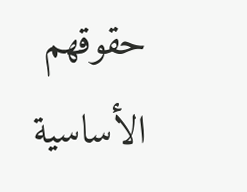حقوقهم الأساسية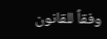وفقاً للقانون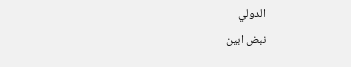الدولي
نبض ابين